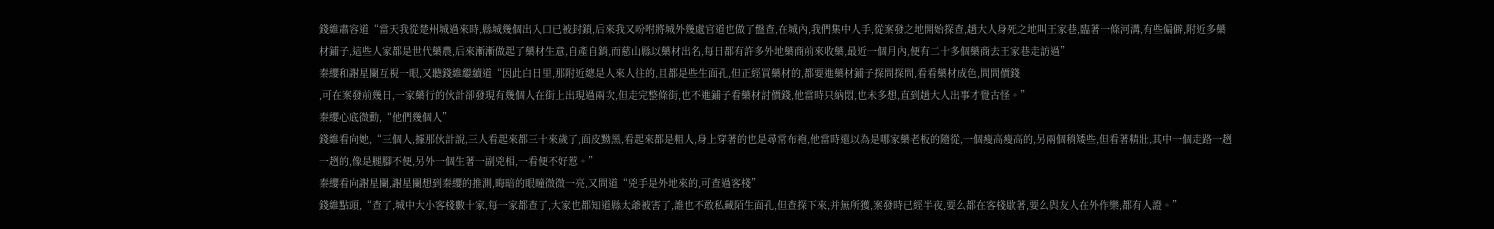錢維肅容道“當天我從楚州城過來時,縣城幾個出入口已被封鎖,后來我又吩咐將城外幾處官道也做了盤查,在城內,我們集中人手,從案發之地開始探查,趙大人身死之地叫王家巷,臨著一條河溝,有些偏僻,附近多藥材鋪子,這些人家都是世代藥農,后來漸漸做起了藥材生意,自產自銷,而慈山縣以藥材出名,每日都有許多外地藥商前來收藥,最近一個月內,便有二十多個藥商去王家巷走訪過”
秦纓和謝星闌互視一眼,又聽錢維繼續道“因此白日里,那附近總是人來人往的,且都是些生面孔,但正經買藥材的,都要進藥材鋪子探問探問,看看藥材成色,問問價錢
,可在案發前幾日,一家藥行的伙計卻發現有幾個人在街上出現過兩次,但走完整條街,也不進鋪子看藥材討價錢,他當時只納悶,也未多想,直到趙大人出事才覺古怪。”
秦纓心底微動,“他們幾個人”
錢維看向她,“三個人,據那伙計說,三人看起來都三十來歲了,面皮黝黑,看起來都是粗人,身上穿著的也是尋常布袍,他當時還以為是哪家藥老板的隨從,一個瘦高瘦高的,另兩個稍矮些,但看著精壯,其中一個走路一趔一趔的,像是腿腳不便,另外一個生著一副兇相,一看便不好惹。”
秦纓看向謝星闌,謝星闌想到秦纓的推測,晦暗的眼瞳微微一亮,又問道“兇手是外地來的,可查過客棧”
錢維點頭,“查了,城中大小客棧數十家,每一家都查了,大家也都知道縣太爺被害了,誰也不敢私藏陌生面孔,但查探下來,并無所獲,案發時已經半夜,要么都在客棧歇著,要么與友人在外作樂,都有人證。”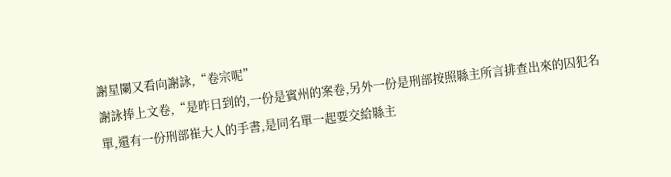謝星闌又看向謝詠,“卷宗呢”
謝詠捧上文卷,“是昨日到的,一份是賓州的案卷,另外一份是刑部按照縣主所言排查出來的囚犯名單,還有一份刑部崔大人的手書,是同名單一起要交給縣主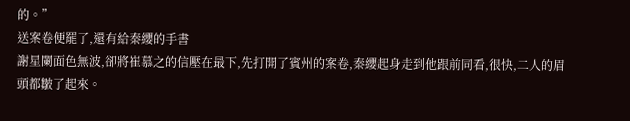的。”
送案卷便罷了,還有給秦纓的手書
謝星闌面色無波,卻將崔慕之的信壓在最下,先打開了賓州的案卷,秦纓起身走到他跟前同看,很快,二人的眉頭都皺了起來。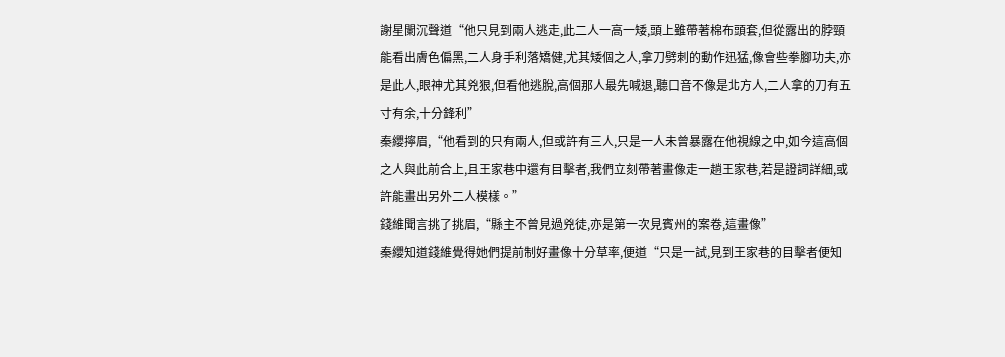謝星闌沉聲道“他只見到兩人逃走,此二人一高一矮,頭上雖帶著棉布頭套,但從露出的脖頸能看出膚色偏黑,二人身手利落矯健,尤其矮個之人,拿刀劈刺的動作迅猛,像會些拳腳功夫,亦是此人,眼神尤其兇狠,但看他逃脫,高個那人最先喊退,聽口音不像是北方人,二人拿的刀有五寸有余,十分鋒利”
秦纓擰眉,“他看到的只有兩人,但或許有三人,只是一人未曾暴露在他視線之中,如今這高個之人與此前合上,且王家巷中還有目擊者,我們立刻帶著畫像走一趟王家巷,若是證詞詳細,或許能畫出另外二人模樣。”
錢維聞言挑了挑眉,“縣主不曾見過兇徒,亦是第一次見賓州的案卷,這畫像”
秦纓知道錢維覺得她們提前制好畫像十分草率,便道“只是一試,見到王家巷的目擊者便知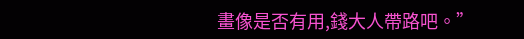畫像是否有用,錢大人帶路吧。”